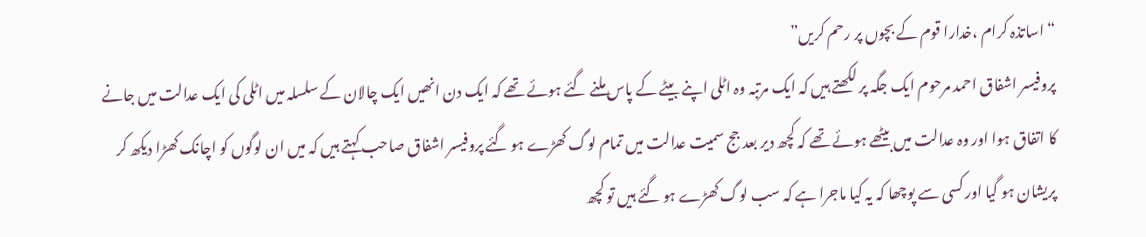“اساتذہ کرام ،خدارا قوم کے بچوں پر رحم کریں”
پروفیسر اشفاق احمد مرحوم ایک جگہ پر لکھتے ہیں کہ ایک مرتبہ وہ اٹلی اپنے بیٹے کے پاس ملنے گئے ہوئے تھے کہ ایک دن انھیں ایک چالان کے سلسلہ میں اٹلی کی ایک عدالت میں جانے کا اتفاق ہوا اور وہ عدالت میں بیٹھے ہوئے تھے کہ کچھ دیر بعد جج سمیت عدالت میں تمام لوگ کھڑے ہو گئے پروفیسر اشفاق صاحب کہتے ہیں کہ میں ان لوگوں کو اچانک کھڑا دیکھ کر پریشان ہو گیا اور کسی سے پوچھا کہ یہ کیا ماجرا ہے کہ سب لوگ کھڑے ہو گئے ہیں تو کچھ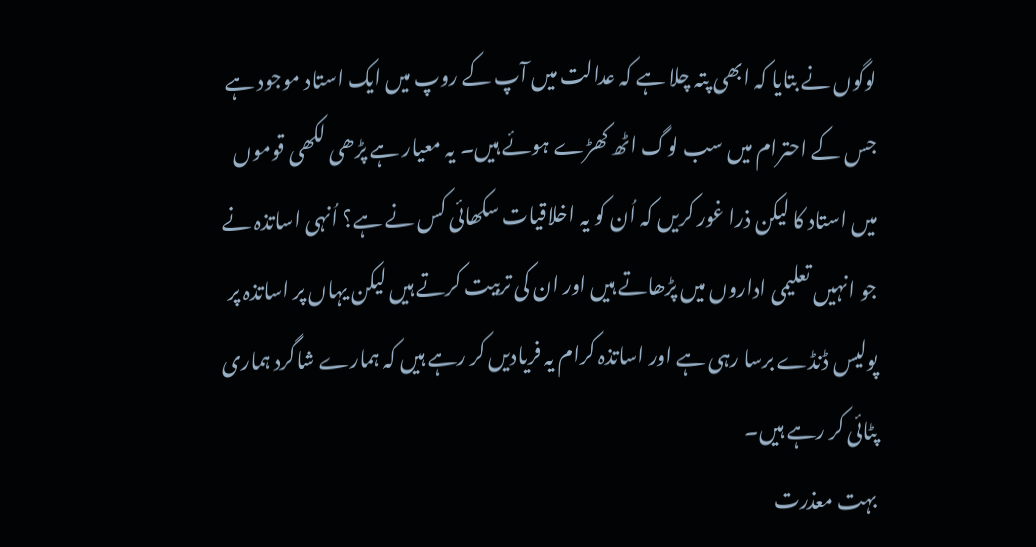لوگوں نے بتایا کہ ابھی پتہ چلا ہے کہ عدالت میں آپ کے روپ میں ایک استاد موجود ہے جس کے احترام میں سب لوگ اٹھ کھڑے ہوئے ہیں۔ یہ معیار ہے پڑھی لکھی قوموں میں استاد کا لیکن ذرا غور کریں کہ اُن کو یہ اخلاقیات سکھائی کس نے ہے؟ اُنہی اساتذہ نے جو انہیں تعلیمی اداروں میں پڑھاتے ہیں اور ان کی تربیت کرتے ہیں لیکن یہاں پر اساتذہ پر پولیس ڈنڈے برسا رہی ہے اور اساتذہ کرام یہ فریادیں کر رہے ہیں کہ ہمارے شاگرد ہماری پٹائی کر رہے ہیں۔
بہت معذرت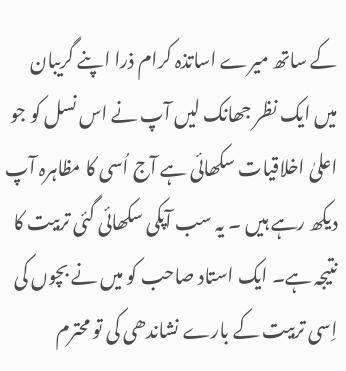کے ساتھ میرے اساتذہ کرام ذرا اپنے گریبان میں ایک نظر جھانک لیں آپ نے اس نسل کو جو اعلیٰ اخلاقیات سکھائی ہے آج اُسی کا مظاہرہ آپ دیکھ رہے ہیں ۔ یہ سب آپکی سکھائی گئی تربیت کا نتیجہ ہے۔ ایک استاد صاحب کو میں نے بچوں کی اِسی تربیت کے بارے نشاندھی کی تو محترم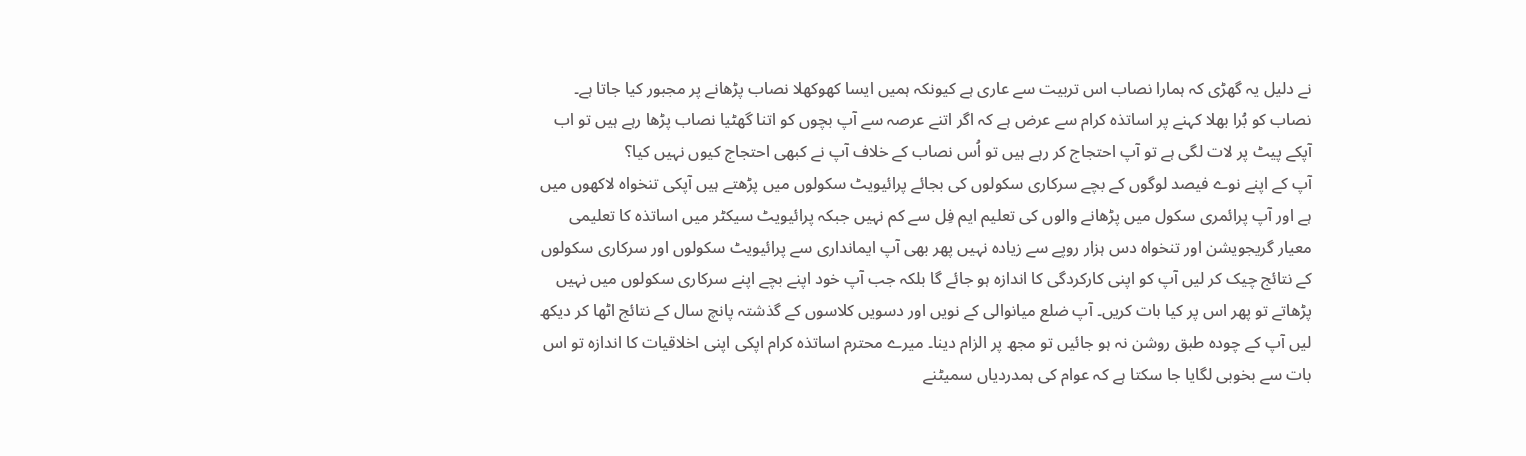نے دلیل یہ گھڑی کہ ہمارا نصاب اس تربیت سے عاری ہے کیونکہ ہمیں ایسا کھوکھلا نصاب پڑھانے پر مجبور کیا جاتا ہے۔ نصاب کو بُرا بھلا کہنے پر اساتذہ کرام سے عرض ہے کہ اگر اتنے عرصہ سے آپ بچوں کو اتنا گھٹیا نصاب پڑھا رہے ہیں تو اب آپکے پیٹ پر لات لگی ہے تو آپ احتجاج کر رہے ہیں تو اُس نصاب کے خلاف آپ نے کبھی احتجاج کیوں نہیں کیا؟
آپ کے اپنے نوے فیصد لوگوں کے بچے سرکاری سکولوں کی بجائے پرائیویٹ سکولوں میں پڑھتے ہیں آپکی تنخواہ لاکھوں میں ہے اور آپ پرائمری سکول میں پڑھانے والوں کی تعلیم ایم فِل سے کم نہیں جبکہ پرائیویٹ سیکٹر میں اساتذہ کا تعلیمی معیار گریجویشن اور تنخواہ دس ہزار روپے سے زیادہ نہیں پھر بھی آپ ایمانداری سے پرائیویٹ سکولوں اور سرکاری سکولوں کے نتائج چیک کر لیں آپ کو اپنی کارکردگی کا اندازہ ہو جائے گا بلکہ جب آپ خود اپنے بچے اپنے سرکاری سکولوں میں نہیں پڑھاتے تو پھر اس پر کیا بات کریں۔ آپ ضلع میانوالی کے نویں اور دسویں کلاسوں کے گذشتہ پانچ سال کے نتائج اٹھا کر دیکھ لیں آپ کے چودہ طبق روشن نہ ہو جائیں تو مجھ پر الزام دینا۔ میرے محترم اساتذہ کرام اپکی اپنی اخلاقیات کا اندازہ تو اس بات سے بخوبی لگایا جا سکتا ہے کہ عوام کی ہمدردیاں سمیٹنے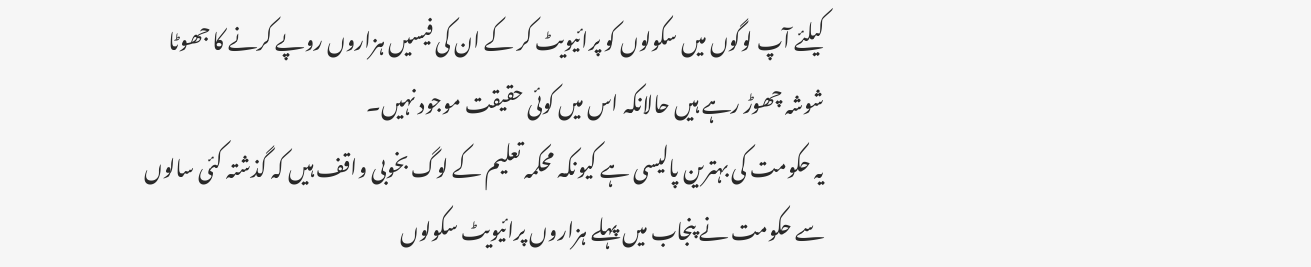کیلئے آپ لوگوں میں سکولوں کو پرائیویٹ کر کے ان کی فیسیں ہزاروں روپے کرنے کا جھوٹا شوشہ چھوڑ رہے ہیں حالانکہ اس میں کوئی حقیقت موجود نہیں۔
یہ حکومت کی بہترین پالیسی ہے کیونکہ محکمہ تعلیم کے لوگ بخوبی واقف ہیں کہ گذشتہ کئی سالوں سے حکومت نے پنجاب میں پہلے ہزاروں پرائیویٹ سکولوں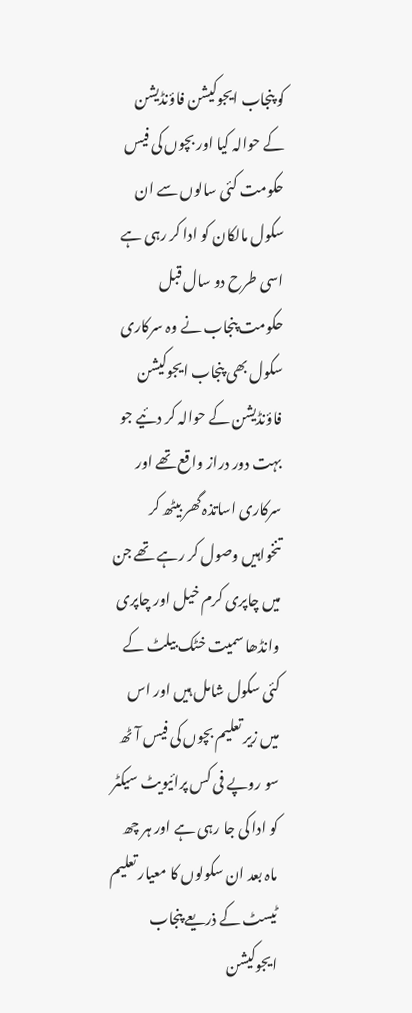کو پنجاب ایجوکیشن فاؤنڈیشن کے حوالہ کیا اور بچوں کی فیس حکومت کئی سالوں سے ان سکول مالکان کو ادا کر رہی ہے اسی طرح دو سال قبل حکومت پنجاب نے وہ سرکاری سکول بھی پنجاب ایجوکیشن فاؤنڈیشن کے حوالہ کر دئیے جو بہت دور دراز واقع تھے اور سرکاری اساتذہ گھر بیٹھ کر تنخواہیں وصول کر رہے تھے جن میں چاپری کرم خیل اور چاپری وانڈھا سمیت خٹک بیلٹ کے کئی سکول شامل ہیں اور اس میں زیر تعلیم بچوں کی فیس آٹھ سو روپے فی کس پرائیویٹ سیکٹر کو ادا کی جا رہی ہے اور ہر چھ ماہ بعد ان سکولوں کا معیار تعلیم ٹیسٹ کے ذریعے پنجاب ایجوکیشن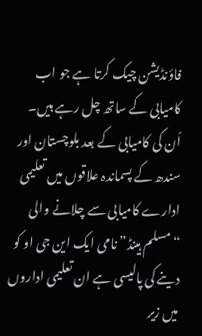فاؤنڈیشن چیک کرتا ہے جو اب کامیابی کے ساتھ چل رہے ہیں۔
اُن کی کامیابی کے بعد بلوچستان اور سندھ کے پسماندہ علاقوں میں تعلیمی ادارے کامیابی سے چلانے والی “مسلم ہینڈ” نامی ایک این جی او کو دینے کی پالیسی ہے ان تعلیمی اداروں میں زیر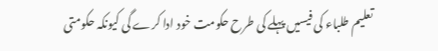تعلیم طلباء کی فیسیں پہلے کی طرح حکومت خود ادا کرے گی کیونکہ حکومتی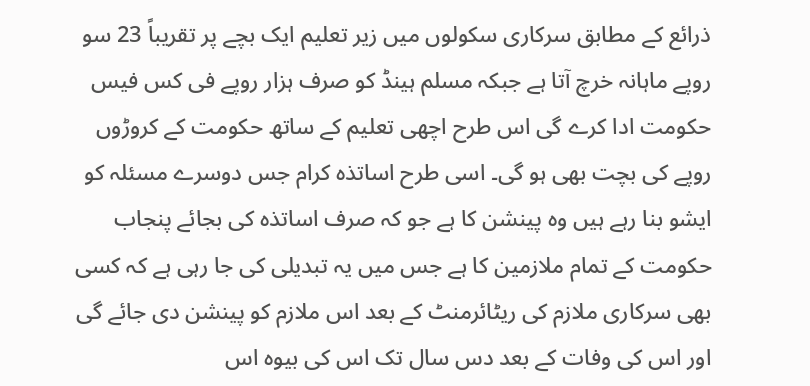ذرائع کے مطابق سرکاری سکولوں میں زیر تعلیم ایک بچے پر تقریباً 23 سو روپے ماہانہ خرچ آتا ہے جبکہ مسلم ہینڈ کو صرف ہزار روپے فی کس فیس حکومت ادا کرے گی اس طرح اچھی تعلیم کے ساتھ حکومت کے کروڑوں روپے کی بچت بھی ہو گی۔ اسی طرح اساتذہ کرام جس دوسرے مسئلہ کو ایشو بنا رہے ہیں وہ پینشن کا ہے جو کہ صرف اساتذہ کی بجائے پنجاب حکومت کے تمام ملازمین کا ہے جس میں یہ تبدیلی کی جا رہی ہے کہ کسی بھی سرکاری ملازم کی ریٹائرمنٹ کے بعد اس ملازم کو پینشن دی جائے گی اور اس کی وفات کے بعد دس سال تک اس کی بیوہ اس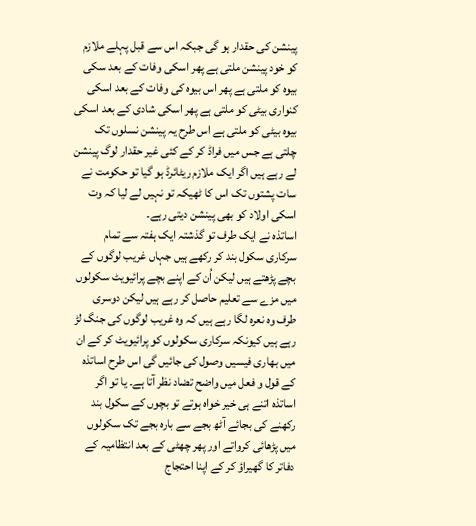پینشن کی حقدار ہو گی جبکہ اس سے قبل پہلے ملازم کو خود پینشن ملتی ہے پھر اسکی وفات کے بعد سکی بیوہ کو ملتی ہے پھر اس بیوہ کی وفات کے بعد اسکی کنواری بیٹی کو ملتی ہے پھر اسکی شادی کے بعد اسکی بیوہ بیٹی کو ملتی ہے اس طرح یہ پینشن نسلوں تک چلتی ہے جس میں فراڈ کر کے کئی غیر حقدار لوگ پینشن لے رہے ہیں اگر ایک ملازم ریٹائرڈ ہو گیا تو حکومت نے سات پشتوں تک اس کا ٹھیکہ تو نہیں لے لیا کہ وت اسکی اولاد کو بھی پینشن دیتی رہے۔
اساتذہ نے ایک طرف تو گذشتہ ایک ہفتہ سے تمام سرکاری سکول بند کر رکھے ہیں جہاں غریب لوگوں کے بچے پڑھتے ہیں لیکن اُن کے اپنے بچے پرائیویٹ سکولوں میں مزے سے تعلیم حاصل کر رہے ہیں لیکن دوسری طرف وہ نعرہ لگا رہے ہیں کہ وہ غریب لوگوں کی جنگ لڑ رہے ہیں کیونکہ سرکاری سکولوں کو پرائیویٹ کر کے ان میں بھاری فیسیں وصول کی جائیں گی اس طرح اساتذہ کے قول و فعل میں واضح تضاد نظر آتا ہے۔ یا تو اگر اساتذہ اتنے ہی خیر خواہ ہوتے تو بچوں کے سکول بند رکھنے کی بجائے آٹھ بجے سے بارہ بجے تک سکولوں میں پڑھائی کرواتے اور پھر چھٹی کے بعد انتظامیہ کے دفاتر کا گھیراؤ کر کے اپنا احتجاج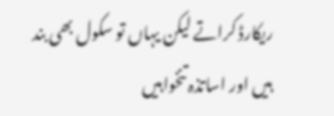ریکارڈ کراتے لیکن یہاں تو سکول بھی بند ہیں اور اساتذہ تنخواہیں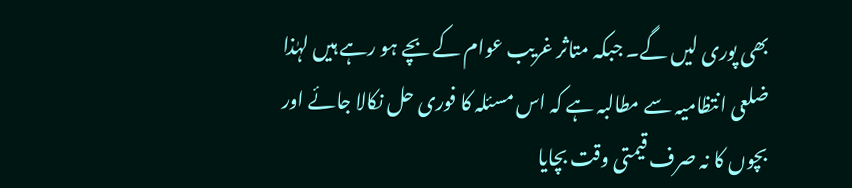بھی پوری لیں گے۔ جبکہ متاثر غریب عوام کے بچے ہو رہے ہیں لہٰذا ضلعی انتظامیہ سے مطالبہ ہے کہ اس مسئلہ کا فوری حل نکالا جائے اور بچوں کا نہ صرف قیمتی وقت بچایا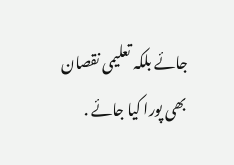جائے بلکہ تعلیمی نقصان بھی پورا کیا جائے .